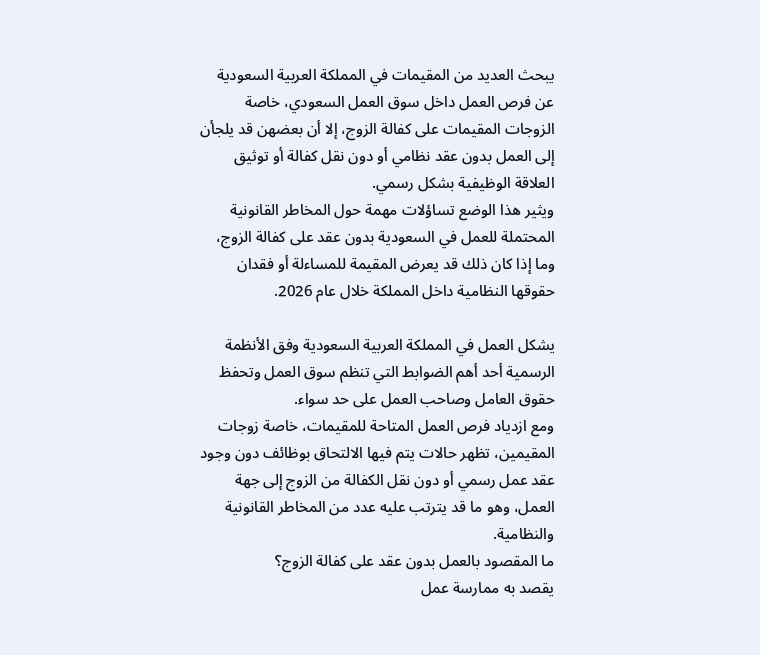يبحث العديد من المقيمات في المملكة العربية السعودية عن فرص العمل داخل سوق العمل السعودي، خاصة الزوجات المقيمات على كفالة الزوج، إلا أن بعضهن قد يلجأن إلى العمل بدون عقد نظامي أو دون نقل كفالة أو توثيق العلاقة الوظيفية بشكل رسمي.
ويثير هذا الوضع تساؤلات مهمة حول المخاطر القانونية المحتملة للعمل في السعودية بدون عقد على كفالة الزوج، وما إذا كان ذلك قد يعرض المقيمة للمساءلة أو فقدان حقوقها النظامية داخل المملكة خلال عام 2026.

يشكل العمل في المملكة العربية السعودية وفق الأنظمة الرسمية أحد أهم الضوابط التي تنظم سوق العمل وتحفظ حقوق العامل وصاحب العمل على حد سواء.
ومع ازدياد فرص العمل المتاحة للمقيمات، خاصة زوجات المقيمين، تظهر حالات يتم فيها الالتحاق بوظائف دون وجود عقد عمل رسمي أو دون نقل الكفالة من الزوج إلى جهة العمل، وهو ما قد يترتب عليه عدد من المخاطر القانونية والنظامية.
ما المقصود بالعمل بدون عقد على كفالة الزوج؟
يقصد به ممارسة عمل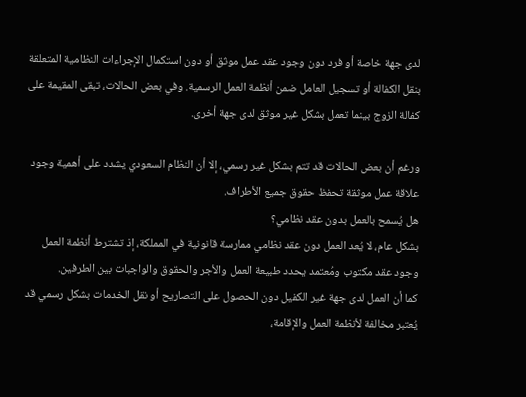لدى جهة خاصة أو فرد دون وجود عقد عمل موثق أو دون استكمال الإجراءات النظامية المتعلقة بنقل الكفالة أو تسجيل العامل ضمن أنظمة العمل الرسمية. وفي بعض الحالات، تبقى المقيمة على كفالة الزوج بينما تعمل بشكل غير موثق لدى جهة أخرى.

ورغم أن بعض الحالات قد تتم بشكل غير رسمي، إلا أن النظام السعودي يشدد على أهمية وجود علاقة عمل موثقة تحفظ حقوق جميع الأطراف.
هل يُسمح بالعمل بدون عقد نظامي؟
بشكل عام، لا يُعد العمل دون عقد نظامي ممارسة قانونية في المملكة، إذ تشترط أنظمة العمل وجود عقد مكتوب ومُعتمد يحدد طبيعة العمل والأجر والحقوق والواجبات بين الطرفين.
كما أن العمل لدى جهة غير الكفيل دون الحصول على التصاريح أو نقل الخدمات بشكل رسمي قد يُعتبر مخالفة لأنظمة العمل والإقامة،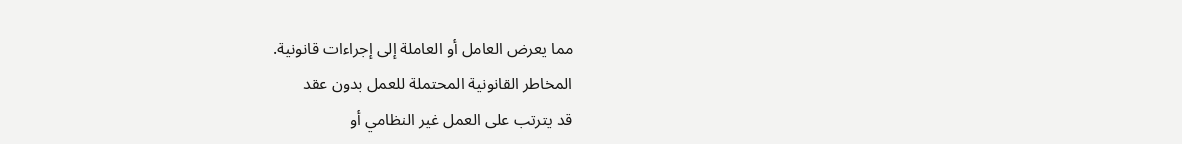مما يعرض العامل أو العاملة إلى إجراءات قانونية.
المخاطر القانونية المحتملة للعمل بدون عقد
قد يترتب على العمل غير النظامي أو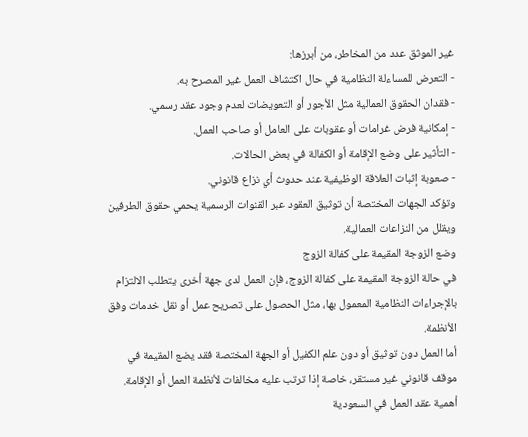غير الموثق عدد من المخاطر، من أبرزها:
- التعرض للمساءلة النظامية في حال اكتشاف العمل غير المصرح به.
- فقدان الحقوق العمالية مثل الأجور أو التعويضات لعدم وجود عقد رسمي.
- إمكانية فرض غرامات أو عقوبات على العامل أو صاحب العمل.
- التأثير على وضع الإقامة أو الكفالة في بعض الحالات.
- صعوبة إثبات العلاقة الوظيفية عند حدوث أي نزاع قانوني.
وتؤكد الجهات المختصة أن توثيق العقود عبر القنوات الرسمية يحمي حقوق الطرفين ويقلل من النزاعات العمالية.
وضع الزوجة المقيمة على كفالة الزوج
في حالة الزوجة المقيمة على كفالة الزوج، فإن العمل لدى جهة أخرى يتطلب الالتزام بالإجراءات النظامية المعمول بها، مثل الحصول على تصريح عمل أو نقل خدمات وفق الأنظمة.
أما العمل دون توثيق أو دون علم الكفيل أو الجهة المختصة فقد يضع المقيمة في موقف قانوني غير مستقر، خاصة إذا ترتب عليه مخالفات لأنظمة العمل أو الإقامة.
أهمية عقد العمل في السعودية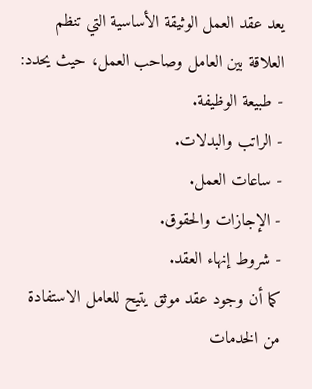يعد عقد العمل الوثيقة الأساسية التي تنظم العلاقة بين العامل وصاحب العمل، حيث يحدد:
- طبيعة الوظيفة.
- الراتب والبدلات.
- ساعات العمل.
- الإجازات والحقوق.
- شروط إنهاء العقد.
كما أن وجود عقد موثق يتيح للعامل الاستفادة من الخدمات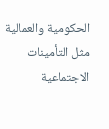الحكومية والعمالية مثل التأمينات الاجتماعية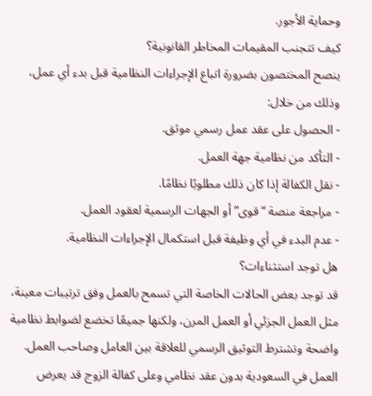وحماية الأجور.
كيف تتجنب المقيمات المخاطر القانونية؟
ينصح المختصون بضرورة اتباع الإجراءات النظامية قبل بدء أي عمل، وذلك من خلال:
- الحصول على عقد عمل رسمي موثق.
- التأكد من نظامية جهة العمل.
- نقل الكفالة إذا كان ذلك مطلوبًا نظامًا.
- مراجعة منصة “قوى” أو الجهات الرسمية لعقود العمل.
- عدم البدء في أي وظيفة قبل استكمال الإجراءات النظامية.
هل توجد استثناءات؟
قد توجد بعض الحالات الخاصة التي تسمح بالعمل وفق ترتيبات معينة، مثل العمل الجزئي أو العمل المرن، ولكنها جميعًا تخضع لضوابط نظامية واضحة وتشترط التوثيق الرسمي للعلاقة بين العامل وصاحب العمل.
العمل في السعودية بدون عقد نظامي وعلى كفالة الزوج قد يعرض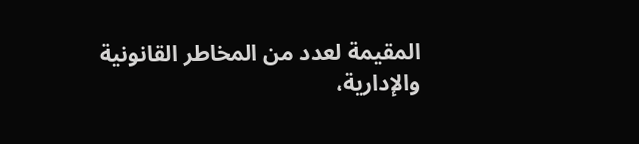المقيمة لعدد من المخاطر القانونية والإدارية،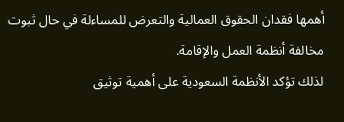أهمها فقدان الحقوق العمالية والتعرض للمساءلة في حال ثبوت مخالفة أنظمة العمل والإقامة.
لذلك تؤكد الأنظمة السعودية على أهمية توثيق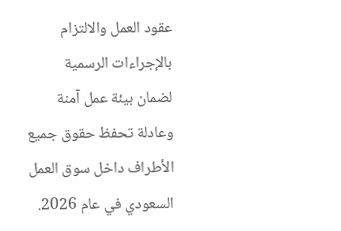عقود العمل والالتزام بالإجراءات الرسمية لضمان بيئة عمل آمنة وعادلة تحفظ حقوق جميع الأطراف داخل سوق العمل السعودي في عام 2026.